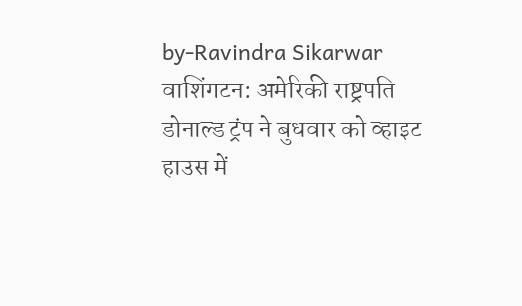by-Ravindra Sikarwar
वाशिंगटन: अमेरिकी राष्ट्रपति डोनाल्ड ट्रंप ने बुधवार को व्हाइट हाउस में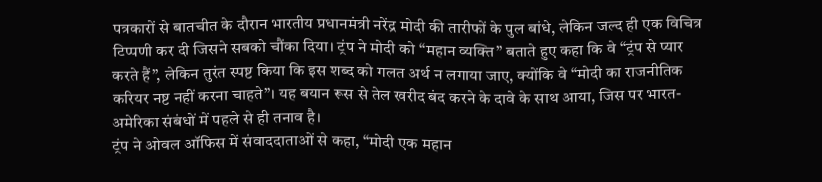पत्रकारों से बातचीत के दौरान भारतीय प्रधानमंत्री नरेंद्र मोदी की तारीफों के पुल बांधे, लेकिन जल्द ही एक विचित्र टिप्पणी कर दी जिसने सबको चौंका दिया। ट्रंप ने मोदी को “महान व्यक्ति” बताते हुए कहा कि वे “ट्रंप से प्यार करते हैं”, लेकिन तुरंत स्पष्ट किया कि इस शब्द को गलत अर्थ न लगाया जाए, क्योंकि वे “मोदी का राजनीतिक करियर नष्ट नहीं करना चाहते”। यह बयान रूस से तेल खरीद बंद करने के दावे के साथ आया, जिस पर भारत-अमेरिका संबंधों में पहले से ही तनाव है।
ट्रंप ने ओवल ऑफिस में संवाददाताओं से कहा, “मोदी एक महान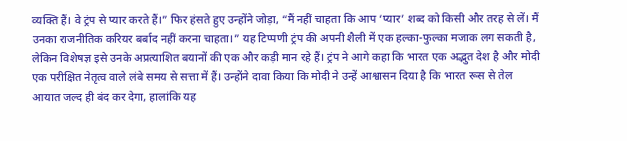व्यक्ति हैं। वे ट्रंप से प्यार करते हैं।” फिर हंसते हुए उन्होंने जोड़ा, “मैं नहीं चाहता कि आप ‘प्यार’ शब्द को किसी और तरह से लें। मैं उनका राजनीतिक करियर बर्बाद नहीं करना चाहता।” यह टिप्पणी ट्रंप की अपनी शैली में एक हल्का-फुल्का मजाक लग सकती है, लेकिन विशेषज्ञ इसे उनके अप्रत्याशित बयानों की एक और कड़ी मान रहे हैं। ट्रंप ने आगे कहा कि भारत एक अद्भुत देश है और मोदी एक परीक्षित नेतृत्व वाले लंबे समय से सत्ता में हैं। उन्होंने दावा किया कि मोदी ने उन्हें आश्वासन दिया है कि भारत रूस से तेल आयात जल्द ही बंद कर देगा, हालांकि यह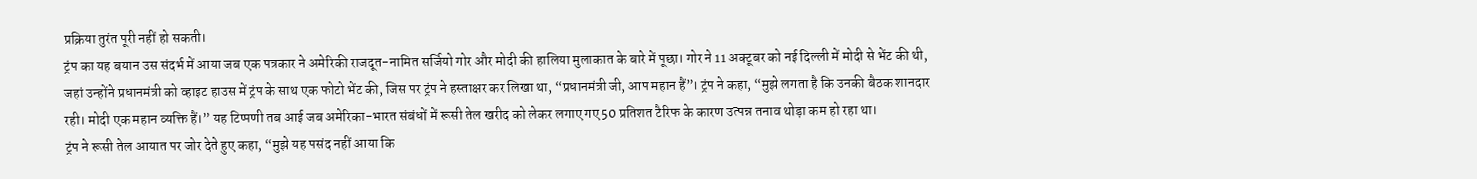प्रक्रिया तुरंत पूरी नहीं हो सकती।
ट्रंप का यह बयान उस संदर्भ में आया जब एक पत्रकार ने अमेरिकी राजदूत-नामित सर्जियो गोर और मोदी की हालिया मुलाकात के बारे में पूछा। गोर ने 11 अक्टूबर को नई दिल्ली में मोदी से भेंट की थी, जहां उन्होंने प्रधानमंत्री को व्हाइट हाउस में ट्रंप के साथ एक फोटो भेंट की, जिस पर ट्रंप ने हस्ताक्षर कर लिखा था, “प्रधानमंत्री जी, आप महान हैं”। ट्रंप ने कहा, “मुझे लगता है कि उनकी बैठक शानदार रही। मोदी एक महान व्यक्ति हैं।” यह टिप्पणी तब आई जब अमेरिका-भारत संबंधों में रूसी तेल खरीद को लेकर लगाए गए 50 प्रतिशत टैरिफ के कारण उत्पन्न तनाव थोड़ा कम हो रहा था।
ट्रंप ने रूसी तेल आयात पर जोर देते हुए कहा, “मुझे यह पसंद नहीं आया कि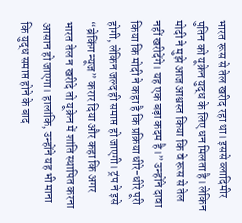भारत रूस से तेल खरीद रहा था। इससे व्लादिमीर पुतिन को यूक्रेन युद्ध के लिए धन मिलता है। लेकिन मोदी ने मुझे आज आश्वस्त किया कि वे रूस से तेल नहीं खरीदेंगे। यह एक बड़ा कदम है।” उन्होंने दावा किया कि मोदी ने कहा है कि प्रक्रिया धीरे-धीरे पूरी होगी, लेकिन जल्द ही समाप्त हो जाएगी। ट्रंप ने इसे “ब्रेकिंग न्यूज” करार दिया और कहा कि अगर भारत तेल न खरीदे तो यूक्रेन में शांति स्थापित करना आसान हो जाएगा। हालांकि, उन्होंने यह भी माना कि युद्ध समाप्त होने के बाद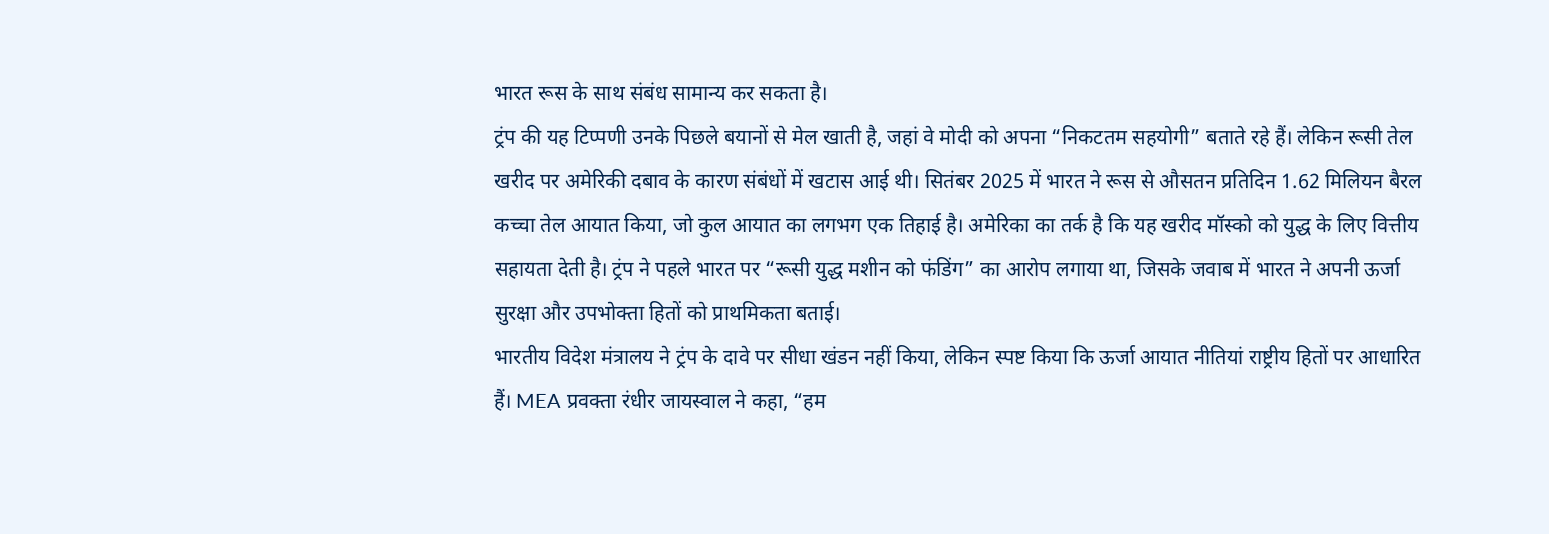भारत रूस के साथ संबंध सामान्य कर सकता है।
ट्रंप की यह टिप्पणी उनके पिछले बयानों से मेल खाती है, जहां वे मोदी को अपना “निकटतम सहयोगी” बताते रहे हैं। लेकिन रूसी तेल खरीद पर अमेरिकी दबाव के कारण संबंधों में खटास आई थी। सितंबर 2025 में भारत ने रूस से औसतन प्रतिदिन 1.62 मिलियन बैरल कच्चा तेल आयात किया, जो कुल आयात का लगभग एक तिहाई है। अमेरिका का तर्क है कि यह खरीद मॉस्को को युद्ध के लिए वित्तीय सहायता देती है। ट्रंप ने पहले भारत पर “रूसी युद्ध मशीन को फंडिंग” का आरोप लगाया था, जिसके जवाब में भारत ने अपनी ऊर्जा सुरक्षा और उपभोक्ता हितों को प्राथमिकता बताई।
भारतीय विदेश मंत्रालय ने ट्रंप के दावे पर सीधा खंडन नहीं किया, लेकिन स्पष्ट किया कि ऊर्जा आयात नीतियां राष्ट्रीय हितों पर आधारित हैं। MEA प्रवक्ता रंधीर जायस्वाल ने कहा, “हम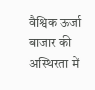वैश्विक ऊर्जा बाजार की अस्थिरता में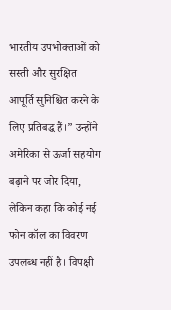भारतीय उपभोक्ताओं को सस्ती और सुरक्षित आपूर्ति सुनिश्चित करने के लिए प्रतिबद्ध हैं।” उन्होंने अमेरिका से ऊर्जा सहयोग बढ़ाने पर जोर दिया, लेकिन कहा कि कोई नई फोन कॉल का विवरण उपलब्ध नहीं है। विपक्षी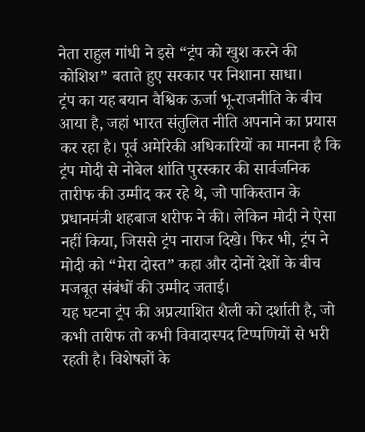नेता राहुल गांधी ने इसे “ट्रंप को खुश करने की कोशिश” बताते हुए सरकार पर निशाना साधा।
ट्रंप का यह बयान वैश्विक ऊर्जा भू-राजनीति के बीच आया है, जहां भारत संतुलित नीति अपनाने का प्रयास कर रहा है। पूर्व अमेरिकी अधिकारियों का मानना है कि ट्रंप मोदी से नोबेल शांति पुरस्कार की सार्वजनिक तारीफ की उम्मीद कर रहे थे, जो पाकिस्तान के प्रधानमंत्री शहबाज शरीफ ने की। लेकिन मोदी ने ऐसा नहीं किया, जिससे ट्रंप नाराज दिखे। फिर भी, ट्रंप ने मोदी को “मेरा दोस्त” कहा और दोनों देशों के बीच मजबूत संबंधों की उम्मीद जताई।
यह घटना ट्रंप की अप्रत्याशित शैली को दर्शाती है, जो कभी तारीफ तो कभी विवादास्पद टिप्पणियों से भरी रहती है। विशेषज्ञों के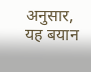अनुसार, यह बयान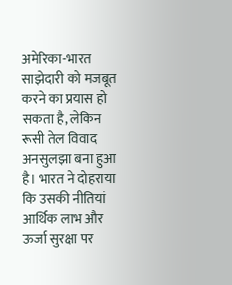अमेरिका-भारत साझेदारी को मजबूत करने का प्रयास हो सकता है, लेकिन रूसी तेल विवाद अनसुलझा बना हुआ है। भारत ने दोहराया कि उसकी नीतियां आर्थिक लाभ और ऊर्जा सुरक्षा पर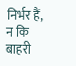निर्भर हैं, न कि बाहरी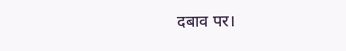दबाव पर।